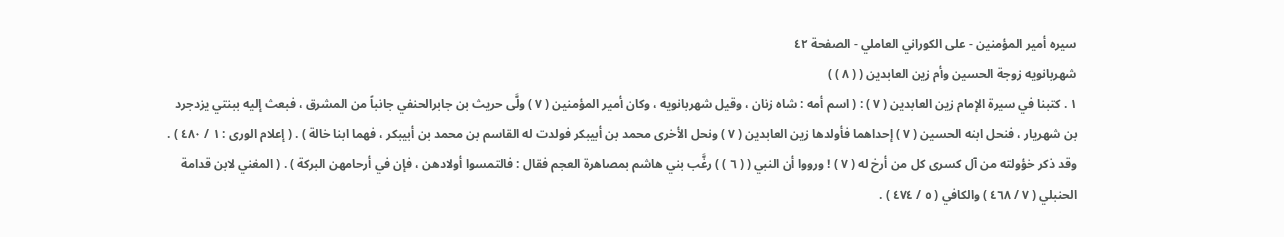سيره أمير المؤمنين - على الكوراني العاملي - الصفحة ٤٢
شهربانويه زوجة الحسين وأم زين العابدين ( ( ٨ ) )
١ . كتبنا في سيرة الإمام زين العابدين ( ٧ ) : ( اسم أمه : شاه زنان ، وقيل شهربانويه ، وكان أمير المؤمنين ( ٧ ) ولَّى حريث بن جابرالحنفي جانباً من المشرق ، فبعث إليه ببنتي يزدجرد بن شهريار ، فنحل ابنه الحسين ( ٧ ) إحداهما فأولدها زين العابدين ( ٧ ) ونحل الأخرى محمد بن أبيبكر فولدت له القاسم بن محمد بن أبيبكر ، فهما ابنا خالة ) . ( إعلام الورى : ١ / ٤٨٠ ) . وقد ذكر خؤولته من آل كسرى كل من أرخ له ( ٧ ) ! ورووا أن النبي ( ( ٦ ) ) رغَّب بني هاشم بمصاهرة العجم فقال : فالتمسوا أولادهن ، فإن في أرحامهن البركة ) . ( المغني لابن قدامة الحنبلي ( ٧ / ٤٦٨ ) والكافي ( ٥ / ٤٧٤ ) .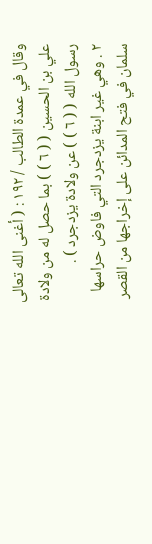وقال في عمدة الطالب / ١٩٢ : ( أغنى الله تعالى علي بن الحسين ( ( ٦ ) ) بما حصل له من ولادة رسول الله ( ( ٦ ) ) عن ولادة يزدجرد ) .
٢ . وهي غير ابنة يزدجرد التي فاوض حراسها سلمان في فتح المدائن على إخراجها من القصر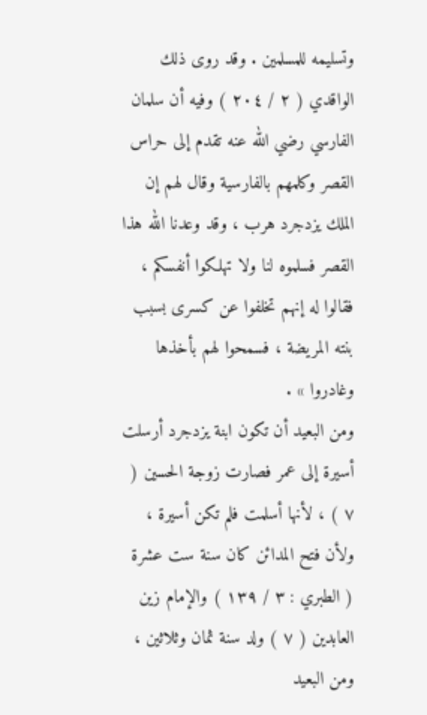وتسليمه للمسلمين . وقد روى ذلك الواقدي ( ٢ / ٢٠٤ ) وفيه أن سلمان الفارسي رضي الله عنه تقدم إلى حراس القصر وكلمهم بالفارسية وقال لهم إن الملك يزدجرد هرب ، وقد وعدنا الله هذا القصر فسلموه لنا ولا تهلكوا أنفسكم ، فقالوا له إنهم تخلفوا عن كسرى بسبب بنته المريضة ، فسمحوا لهم بأخذها وغادروا » .
ومن البعيد أن تكون ابنة يزدجرد أرسلت أسيرة إلى عمر فصارت زوجة الحسين ( ٧ ) ، لأنها أسلمت فلم تكن أسيرة ، ولأن فتح المدائن كان سنة ست عشرة ( الطبري : ٣ / ١٣٩ ) والإمام زين العابدين ( ٧ ) ولد سنة ثمان وثلاثين ، ومن البعيد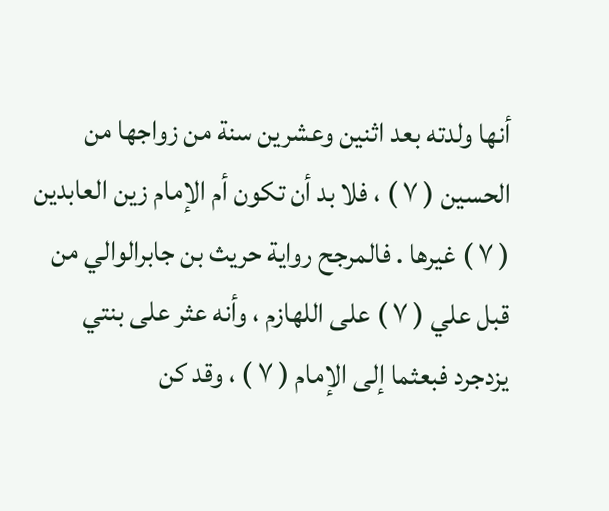أنها ولدته بعد اثنين وعشرين سنة من زواجها من الحسين ( ٧ ) ، فلا بد أن تكون أم الإمام زين العابدين ( ٧ ) غيرها . فالمرجح رواية حريث بن جابرالوالي من قبل علي ( ٧ ) على اللهازم ، وأنه عثر على بنتي يزدجرد فبعثما إلى الإمام ( ٧ ) ، وقد كن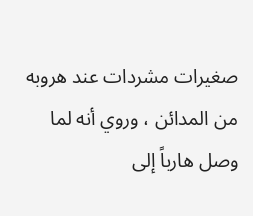صغيرات مشردات عند هروبه من المدائن ، وروي أنه لما وصل هارباً إلى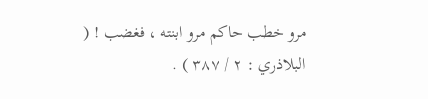مرو خطب حاكم مرو ابنته ، فغضب ! ( البلاذري : ٢ / ٣٨٧ ) .